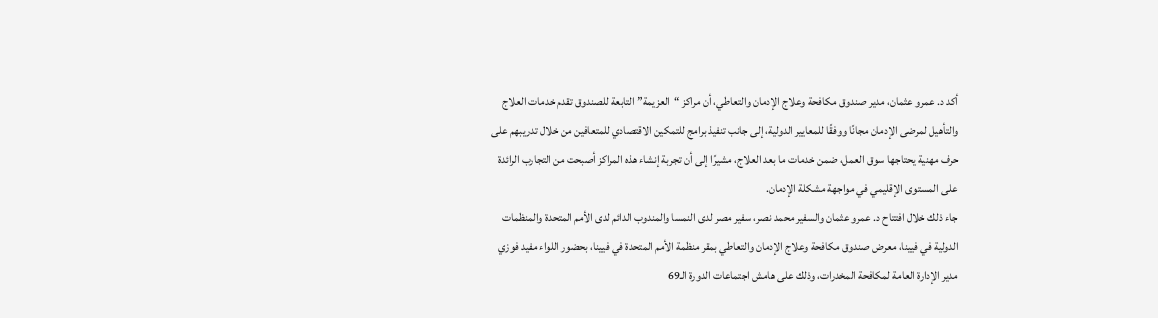أكد د. عمرو عثمان، مدير صندوق مكافحة وعلاج الإدمان والتعاطي، أن مراكز “العزيمة” التابعة للصندوق تقدم خدمات العلاج والتأهيل لمرضى الإدمان مجانًا ووفقًا للمعايير الدولية، إلى جانب تنفيذ برامج للتمكين الاقتصادي للمتعافين من خلال تدريبهم على حرف مهنية يحتاجها سوق العمل، ضمن خدمات ما بعد العلاج، مشيرًا إلى أن تجربة إنشاء هذه المراكز أصبحت من التجارب الرائدة على المستوى الإقليمي في مواجهة مشكلة الإدمان.
جاء ذلك خلال افتتاح د. عمرو عثمان والسفير محمد نصر، سفير مصر لدى النمسا والمندوب الدائم لدى الأمم المتحدة والمنظمات الدولية في فيينا، معرض صندوق مكافحة وعلاج الإدمان والتعاطي بمقر منظمة الأمم المتحدة في فيينا، بحضور اللواء مفيد فوزي مدير الإدارة العامة لمكافحة المخدرات، وذلك على هامش اجتماعات الدورة الـ69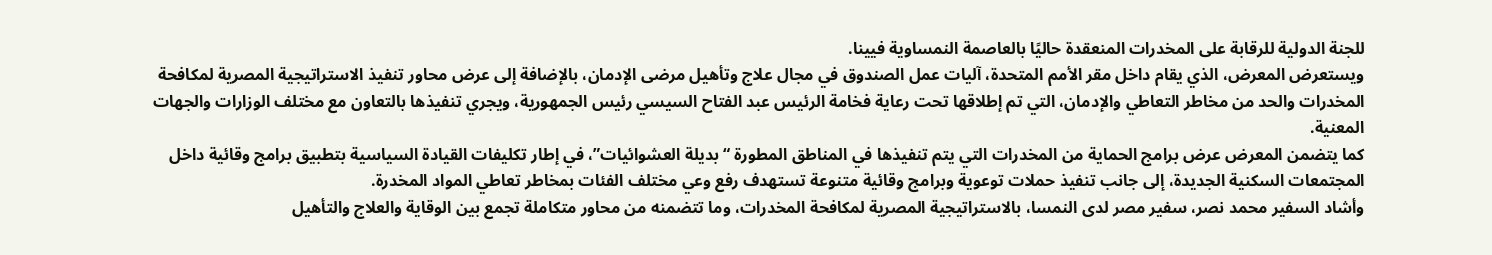للجنة الدولية للرقابة على المخدرات المنعقدة حاليًا بالعاصمة النمساوية فيينا.
ويستعرض المعرض، الذي يقام داخل مقر الأمم المتحدة، آليات عمل الصندوق في مجال علاج وتأهيل مرضى الإدمان، بالإضافة إلى عرض محاور تنفيذ الاستراتيجية المصرية لمكافحة المخدرات والحد من مخاطر التعاطي والإدمان، التي تم إطلاقها تحت رعاية فخامة الرئيس عبد الفتاح السيسي رئيس الجمهورية، ويجري تنفيذها بالتعاون مع مختلف الوزارات والجهات المعنية.
كما يتضمن المعرض عرض برامج الحماية من المخدرات التي يتم تنفيذها في المناطق المطورة “بديلة العشوائيات”، في إطار تكليفات القيادة السياسية بتطبيق برامج وقائية داخل المجتمعات السكنية الجديدة، إلى جانب تنفيذ حملات توعوية وبرامج وقائية متنوعة تستهدف رفع وعي مختلف الفئات بمخاطر تعاطي المواد المخدرة.
وأشاد السفير محمد نصر، سفير مصر لدى النمسا، بالاستراتيجية المصرية لمكافحة المخدرات، وما تتضمنه من محاور متكاملة تجمع بين الوقاية والعلاج والتأهيل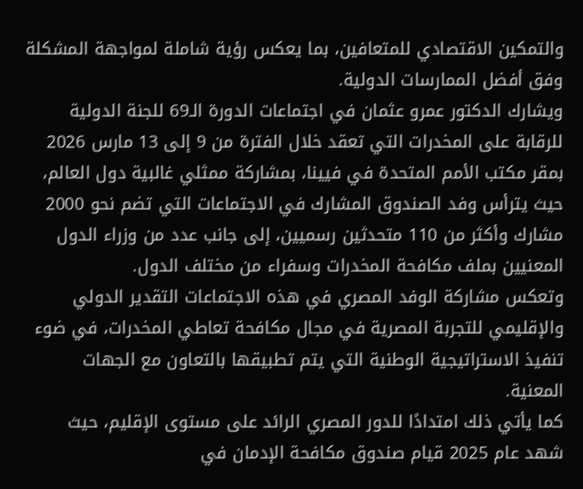والتمكين الاقتصادي للمتعافين، بما يعكس رؤية شاملة لمواجهة المشكلة وفق أفضل الممارسات الدولية.
ويشارك الدكتور عمرو عثمان في اجتماعات الدورة الـ69 للجنة الدولية للرقابة على المخدرات التي تعقد خلال الفترة من 9 إلى 13 مارس 2026 بمقر مكتب الأمم المتحدة في فيينا، بمشاركة ممثلي غالبية دول العالم، حيث يترأس وفد الصندوق المشارك في الاجتماعات التي تضم نحو 2000 مشارك وأكثر من 110 متحدثين رسميين، إلى جانب عدد من وزراء الدول المعنيين بملف مكافحة المخدرات وسفراء من مختلف الدول.
وتعكس مشاركة الوفد المصري في هذه الاجتماعات التقدير الدولي والإقليمي للتجربة المصرية في مجال مكافحة تعاطي المخدرات، في ضوء تنفيذ الاستراتيجية الوطنية التي يتم تطبيقها بالتعاون مع الجهات المعنية.
كما يأتي ذلك امتدادًا للدور المصري الرائد على مستوى الإقليم، حيث شهد عام 2025 قيام صندوق مكافحة الإدمان في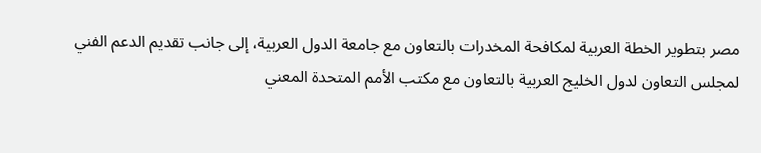مصر بتطوير الخطة العربية لمكافحة المخدرات بالتعاون مع جامعة الدول العربية، إلى جانب تقديم الدعم الفني لمجلس التعاون لدول الخليج العربية بالتعاون مع مكتب الأمم المتحدة المعني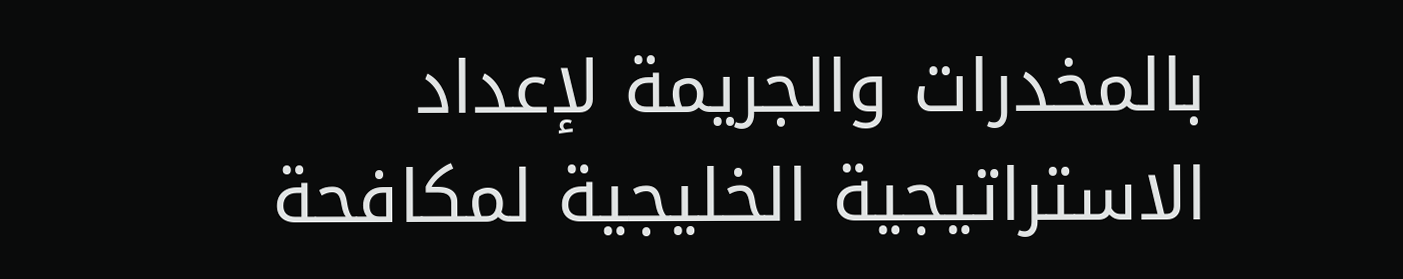بالمخدرات والجريمة لإعداد الاستراتيجية الخليجية لمكافحة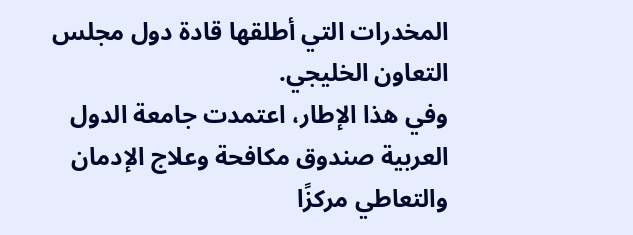المخدرات التي أطلقها قادة دول مجلس التعاون الخليجي.
وفي هذا الإطار، اعتمدت جامعة الدول العربية صندوق مكافحة وعلاج الإدمان والتعاطي مركزًا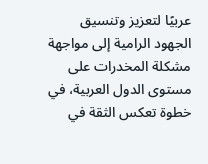عربيًا لتعزيز وتنسيق الجهود الرامية إلى مواجهة مشكلة المخدرات على مستوى الدول العربية، في خطوة تعكس الثقة في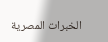الخبرات المصرية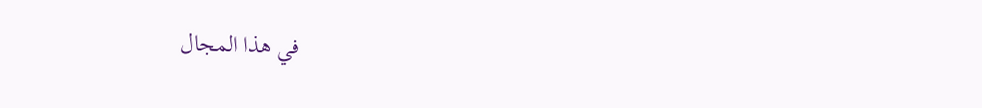في هذا المجال